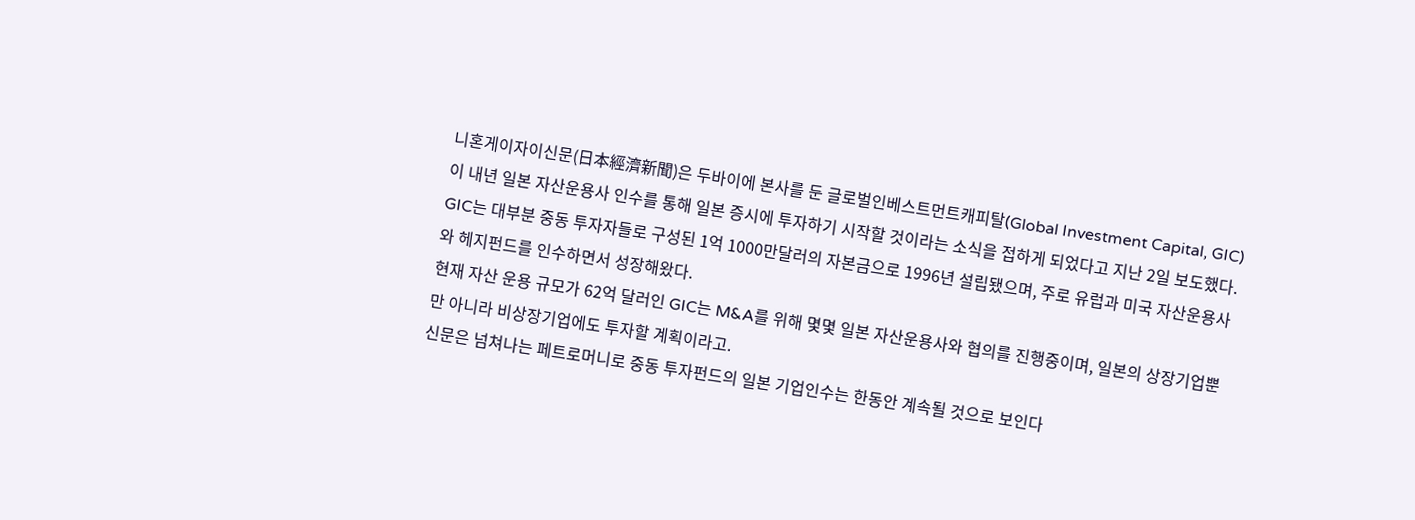니혼게이자이신문(日本經濟新聞)은 두바이에 본사를 둔 글로벌인베스트먼트캐피탈(Global Investment Capital, GIC)이 내년 일본 자산운용사 인수를 통해 일본 증시에 투자하기 시작할 것이라는 소식을 접하게 되었다고 지난 2일 보도했다.
GIC는 대부분 중동 투자자들로 구성된 1억 1000만달러의 자본금으로 1996년 설립됐으며, 주로 유럽과 미국 자산운용사와 헤지펀드를 인수하면서 성장해왔다.
현재 자산 운용 규모가 62억 달러인 GIC는 M&A를 위해 몇몇 일본 자산운용사와 협의를 진행중이며, 일본의 상장기업뿐만 아니라 비상장기업에도 투자할 계획이라고.
신문은 넘쳐나는 페트로머니로 중동 투자펀드의 일본 기업인수는 한동안 계속될 것으로 보인다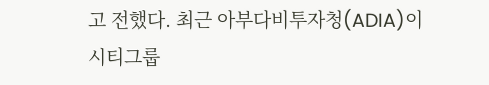고 전했다. 최근 아부다비투자청(ADIA)이 시티그룹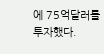에 75억달러를 투자했다.